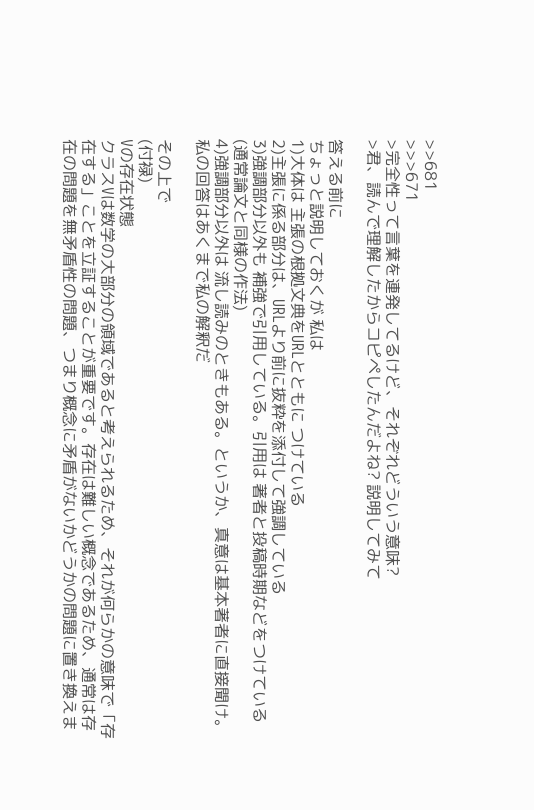>>681
>>>671
>完全性って言葉を連発してるけど、それぞれどういう意味?
>君、読んで理解したからコピペしたんだよね? 説明してみて

答える前に
ちょっと説明しておくが 私は
1)大体は 主張の根拠文典をURLとともに つけている
2)主張に係る部分は、URLより前に抜粋を添付して強調している
3)強調部分以外も 補強で引用している。引用は 著者と投稿時期などをつけている(通常論文と同様の作法)
4)強調部分以外は 流し読みのときもある。というか、真意は基本著者に直接聞け。私の回答はあくまで私の解釈だ

その上で
(付禄)
Vの存在状態
クラスVは数学の大部分の領域であると考えられるため、それが何らかの意味で「存在する」ことを立証することが重要です。存在は難しい概念であるため、通常は存在の問題を無矛盾性の問題、つまり概念に矛盾がないかどうかの問題に置き換えま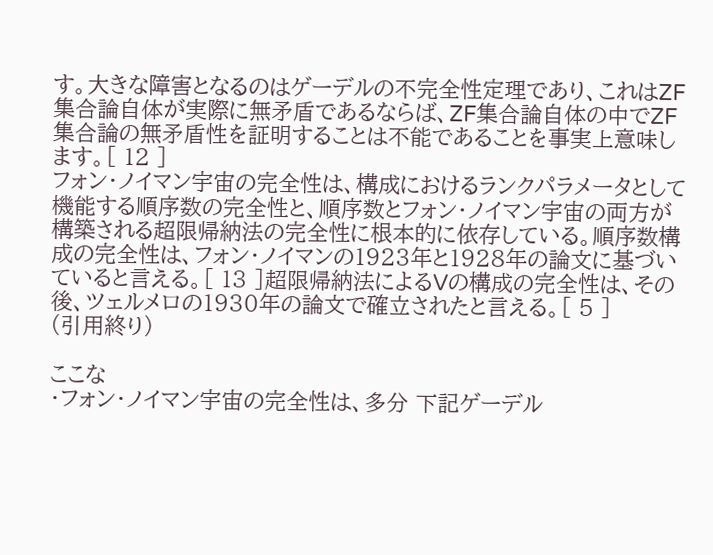す。大きな障害となるのはゲーデルの不完全性定理であり、これはZF集合論自体が実際に無矛盾であるならば、ZF集合論自体の中でZF集合論の無矛盾性を証明することは不能であることを事実上意味します。[ 12 ]
フォン・ノイマン宇宙の完全性は、構成におけるランクパラメータとして機能する順序数の完全性と、順序数とフォン・ノイマン宇宙の両方が構築される超限帰納法の完全性に根本的に依存している。順序数構成の完全性は、フォン・ノイマンの1923年と1928年の論文に基づいていると言える。[ 13 ]超限帰納法によるVの構成の完全性は、その後、ツェルメロの1930年の論文で確立されたと言える。[ 5 ]
(引用終り)

ここな
・フォン・ノイマン宇宙の完全性は、多分 下記ゲーデル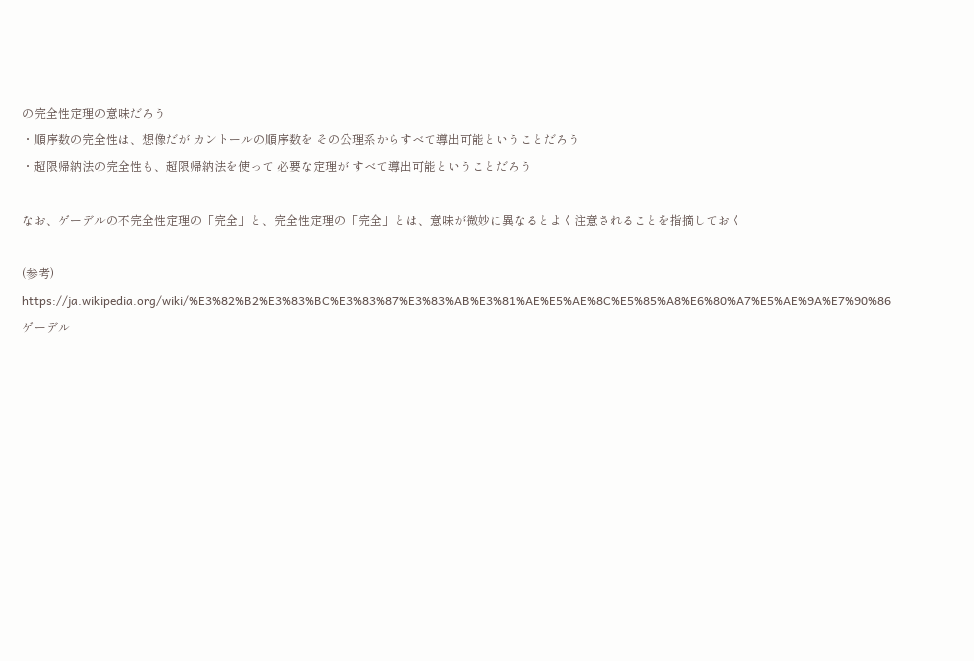の完全性定理の意味だろう
・順序数の完全性は、想像だが カントールの順序数を その公理系からすべて導出可能ということだろう
・超限帰納法の完全性も、超限帰納法を使って 必要な定理が すべて導出可能ということだろう

なお、ゲーデルの不完全性定理の「完全」と、完全性定理の「完全」とは、意味が微妙に異なるとよく注意されることを指摘しておく

(参考)
https://ja.wikipedia.org/wiki/%E3%82%B2%E3%83%BC%E3%83%87%E3%83%AB%E3%81%AE%E5%AE%8C%E5%85%A8%E6%80%A7%E5%AE%9A%E7%90%86
ゲーデル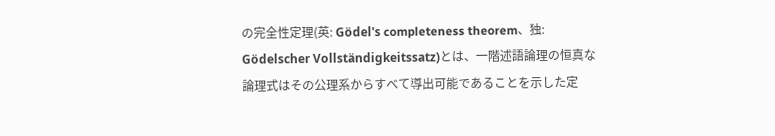の完全性定理(英: Gödel's completeness theorem、独: Gödelscher Vollständigkeitssatz)とは、一階述語論理の恒真な論理式はその公理系からすべて導出可能であることを示した定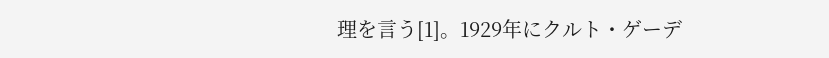理を言う[1]。1929年にクルト・ゲーデ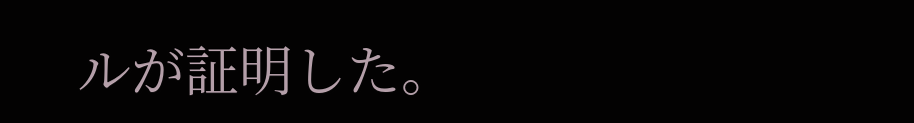ルが証明した。